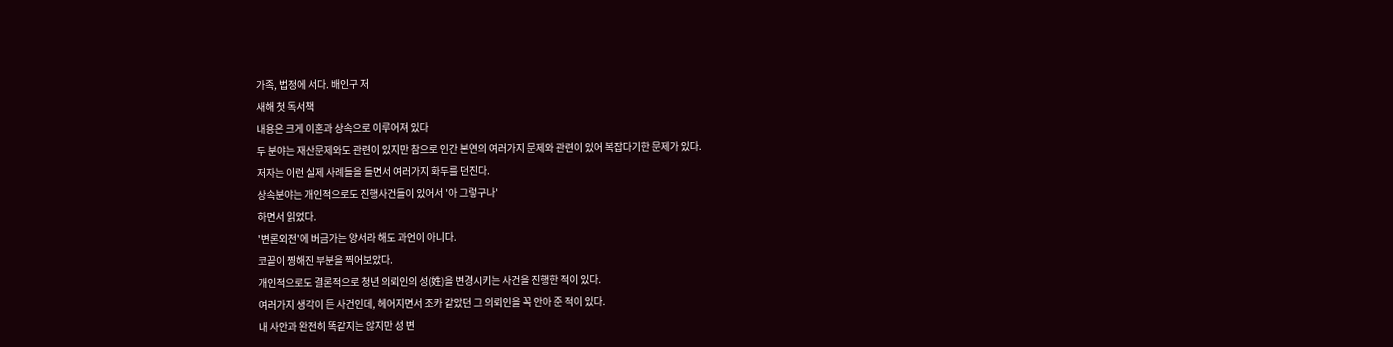가족, 법정에 서다. 배인구 저
새해 첫 독서책
내용은 크게 이혼과 상속으로 이루어져 있다
두 분야는 재산문제와도 관련이 있지만 참으로 인간 본연의 여러가지 문제와 관련이 있어 복잡다기한 문제가 있다.
저자는 이런 실제 사례들을 들면서 여러가지 화두를 던진다.
상속분야는 개인적으로도 진행사건들이 있어서 '아 그렇구나'
하면서 읽었다.
'변론외전'에 버금가는 양서라 해도 과언이 아니다.
코끝이 찡해진 부분을 찍어보았다.
개인적으로도 결론적으로 청년 의뢰인의 성(姓)을 변경시키는 사건을 진행한 적이 있다.
여러가지 생각이 든 사건인데, 헤어지면서 조카 같았던 그 의뢰인을 꼭 안아 준 적이 있다.
내 사안과 완전히 똑같지는 않지만 성 변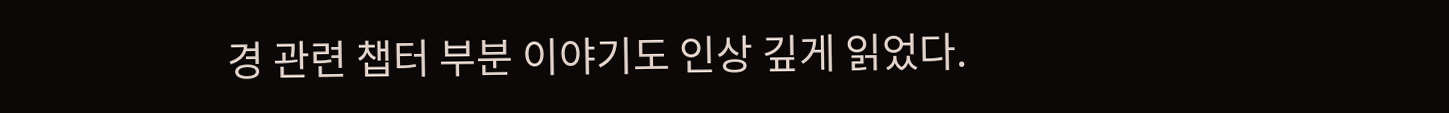경 관련 챕터 부분 이야기도 인상 깊게 읽었다.